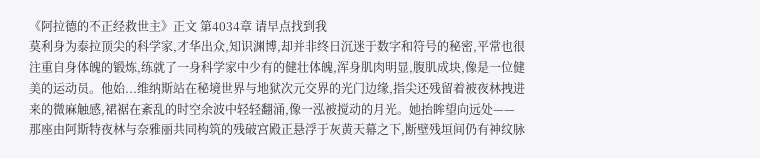《阿拉德的不正经救世主》正文 第4034章 请早点找到我
莫利身为泰拉顶尖的科学家,才华出众,知识渊博,却并非终日沉迷于数字和符号的秘密,平常也很注重自身体魄的锻炼,练就了一身科学家中少有的健壮体魄,浑身肌肉明显,腹肌成块,像是一位健美的运动员。他始...维纳斯站在秘境世界与地狱次元交界的光门边缘,指尖还残留着被夜林拽进来的微麻触感,裙裾在紊乱的时空余波中轻轻翻涌,像一泓被搅动的月光。她抬眸望向远处——那座由阿斯特夜林与奈雅丽共同构筑的残破宫殿正悬浮于灰黄天幕之下,断壁残垣间仍有神纹脉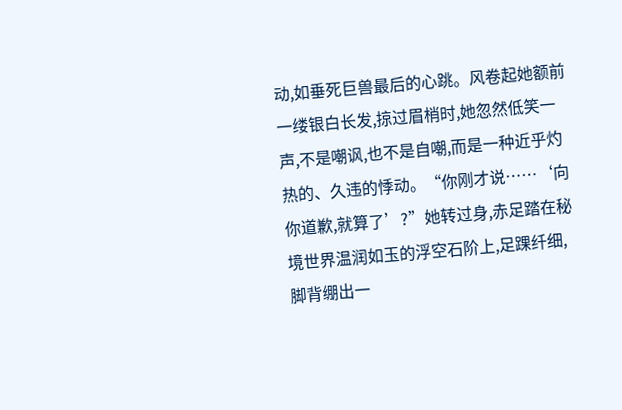动,如垂死巨兽最后的心跳。风卷起她额前一缕银白长发,掠过眉梢时,她忽然低笑一声,不是嘲讽,也不是自嘲,而是一种近乎灼热的、久违的悸动。“你刚才说……‘向你道歉,就算了’?”她转过身,赤足踏在秘境世界温润如玉的浮空石阶上,足踝纤细,脚背绷出一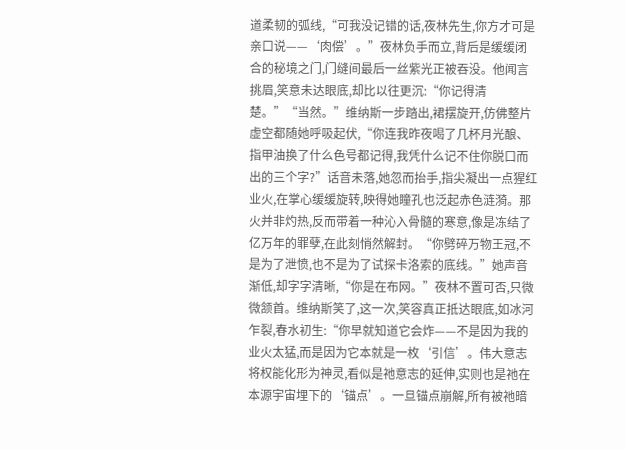道柔韧的弧线,“可我没记错的话,夜林先生,你方才可是亲口说——‘肉偿’。”夜林负手而立,背后是缓缓闭合的秘境之门,门缝间最后一丝紫光正被吞没。他闻言挑眉,笑意未达眼底,却比以往更沉:“你记得清楚。”“当然。”维纳斯一步踏出,裙摆旋开,仿佛整片虚空都随她呼吸起伏,“你连我昨夜喝了几杯月光酿、指甲油换了什么色号都记得,我凭什么记不住你脱口而出的三个字?”话音未落,她忽而抬手,指尖凝出一点猩红业火,在掌心缓缓旋转,映得她瞳孔也泛起赤色涟漪。那火并非灼热,反而带着一种沁入骨髓的寒意,像是冻结了亿万年的罪孽,在此刻悄然解封。“你劈碎万物王冠,不是为了泄愤,也不是为了试探卡洛索的底线。”她声音渐低,却字字清晰,“你是在布网。”夜林不置可否,只微微颔首。维纳斯笑了,这一次,笑容真正抵达眼底,如冰河乍裂,春水初生:“你早就知道它会炸——不是因为我的业火太猛,而是因为它本就是一枚‘引信’。伟大意志将权能化形为神灵,看似是祂意志的延伸,实则也是祂在本源宇宙埋下的‘锚点’。一旦锚点崩解,所有被祂暗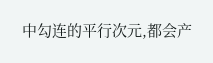中勾连的平行次元,都会产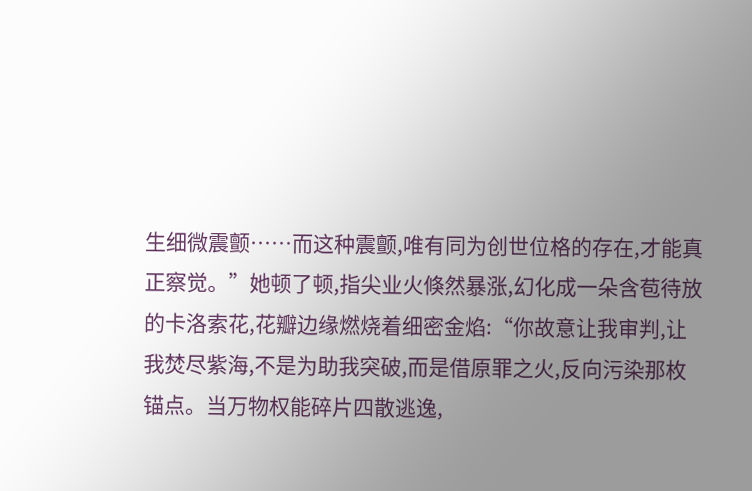生细微震颤……而这种震颤,唯有同为创世位格的存在,才能真正察觉。”她顿了顿,指尖业火倏然暴涨,幻化成一朵含苞待放的卡洛索花,花瓣边缘燃烧着细密金焰:“你故意让我审判,让我焚尽紫海,不是为助我突破,而是借原罪之火,反向污染那枚锚点。当万物权能碎片四散逃逸,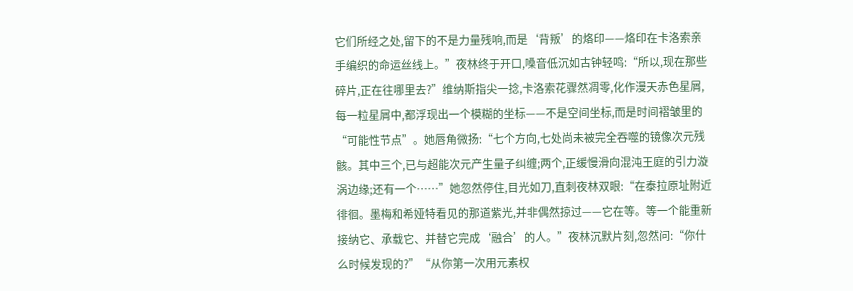它们所经之处,留下的不是力量残响,而是‘背叛’的烙印——烙印在卡洛索亲手编织的命运丝线上。”夜林终于开口,嗓音低沉如古钟轻鸣:“所以,现在那些碎片,正在往哪里去?”维纳斯指尖一捻,卡洛索花骤然凋零,化作漫天赤色星屑,每一粒星屑中,都浮现出一个模糊的坐标——不是空间坐标,而是时间褶皱里的“可能性节点”。她唇角微扬:“七个方向,七处尚未被完全吞噬的镜像次元残骸。其中三个,已与超能次元产生量子纠缠;两个,正缓慢滑向混沌王庭的引力漩涡边缘;还有一个……”她忽然停住,目光如刀,直刺夜林双眼:“在泰拉原址附近徘徊。墨梅和希娅特看见的那道紫光,并非偶然掠过——它在等。等一个能重新接纳它、承载它、并替它完成‘融合’的人。”夜林沉默片刻,忽然问:“你什么时候发现的?”“从你第一次用元素权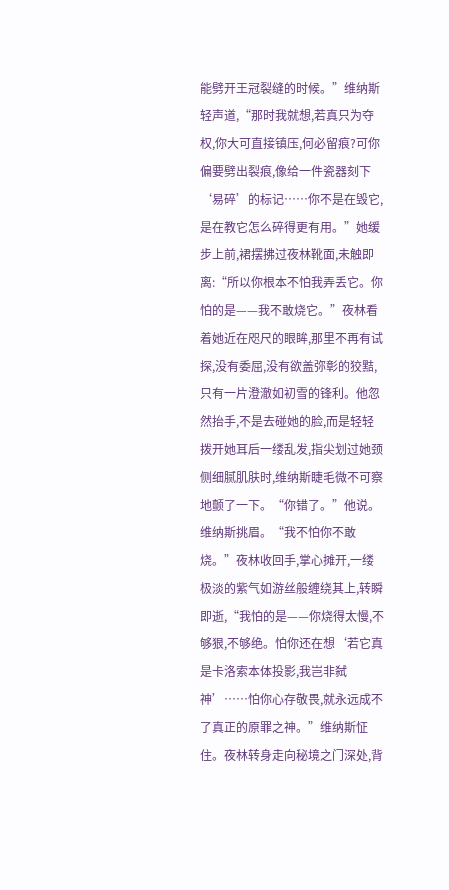能劈开王冠裂缝的时候。”维纳斯轻声道,“那时我就想,若真只为夺权,你大可直接镇压,何必留痕?可你偏要劈出裂痕,像给一件瓷器刻下‘易碎’的标记……你不是在毁它,是在教它怎么碎得更有用。”她缓步上前,裙摆拂过夜林靴面,未触即离:“所以你根本不怕我弄丢它。你怕的是——我不敢烧它。”夜林看着她近在咫尺的眼眸,那里不再有试探,没有委屈,没有欲盖弥彰的狡黠,只有一片澄澈如初雪的锋利。他忽然抬手,不是去碰她的脸,而是轻轻拨开她耳后一缕乱发,指尖划过她颈侧细腻肌肤时,维纳斯睫毛微不可察地颤了一下。“你错了。”他说。维纳斯挑眉。“我不怕你不敢烧。”夜林收回手,掌心摊开,一缕极淡的紫气如游丝般缠绕其上,转瞬即逝,“我怕的是——你烧得太慢,不够狠,不够绝。怕你还在想‘若它真是卡洛索本体投影,我岂非弑神’……怕你心存敬畏,就永远成不了真正的原罪之神。”维纳斯怔住。夜林转身走向秘境之门深处,背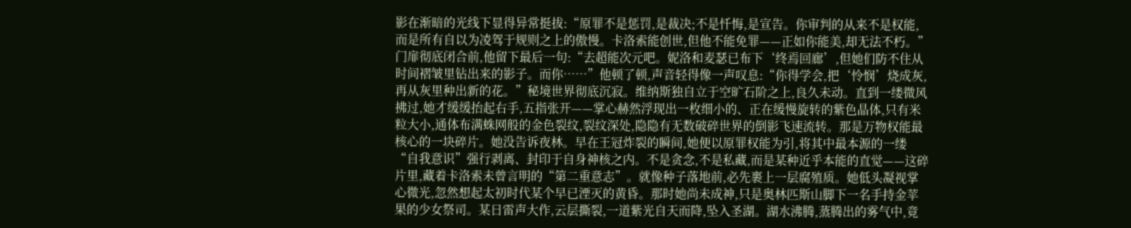影在渐暗的光线下显得异常挺拔:“原罪不是惩罚,是裁决;不是忏悔,是宣告。你审判的从来不是权能,而是所有自以为凌驾于规则之上的傲慢。卡洛索能创世,但他不能免罪——正如你能美,却无法不朽。”门扉彻底闭合前,他留下最后一句:“去超能次元吧。妮洛和麦瑟已布下‘终焉回廊’,但她们防不住从时间褶皱里钻出来的影子。而你……”他顿了顿,声音轻得像一声叹息:“你得学会,把‘怜悯’烧成灰,再从灰里种出新的花。”秘境世界彻底沉寂。维纳斯独自立于空旷石阶之上,良久未动。直到一缕微风拂过,她才缓缓抬起右手,五指张开——掌心赫然浮现出一枚细小的、正在缓慢旋转的紫色晶体,只有米粒大小,通体布满蛛网般的金色裂纹,裂纹深处,隐隐有无数破碎世界的倒影飞速流转。那是万物权能最核心的一块碎片。她没告诉夜林。早在王冠炸裂的瞬间,她便以原罪权能为引,将其中最本源的一缕“自我意识”强行剥离、封印于自身神核之内。不是贪念,不是私藏,而是某种近乎本能的直觉——这碎片里,藏着卡洛索未曾言明的“第二重意志”。就像种子落地前,必先裹上一层腐殖质。她低头凝视掌心微光,忽然想起太初时代某个早已湮灭的黄昏。那时她尚未成神,只是奥林匹斯山脚下一名手持金苹果的少女祭司。某日雷声大作,云层撕裂,一道紫光自天而降,坠入圣湖。湖水沸腾,蒸腾出的雾气中,竟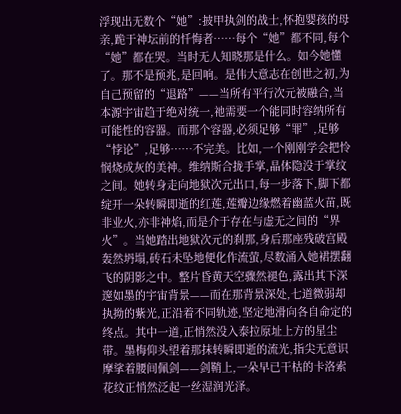浮现出无数个“她”:披甲执剑的战士,怀抱婴孩的母亲,跪于神坛前的忏悔者……每个“她”都不同,每个“她”都在哭。当时无人知晓那是什么。如今她懂了。那不是预兆,是回响。是伟大意志在创世之初,为自己预留的“退路”——当所有平行次元被融合,当本源宇宙趋于绝对统一,祂需要一个能同时容纳所有可能性的容器。而那个容器,必须足够“罪”,足够“悖论”,足够……不完美。比如,一个刚刚学会把怜悯烧成灰的美神。维纳斯合拢手掌,晶体隐没于掌纹之间。她转身走向地狱次元出口,每一步落下,脚下都绽开一朵转瞬即逝的红莲,莲瓣边缘燃着幽蓝火苗,既非业火,亦非神焰,而是介于存在与虚无之间的“界火”。当她踏出地狱次元的刹那,身后那座残破宫殿轰然坍塌,砖石未坠地便化作流萤,尽数涌入她裙摆翻飞的阴影之中。整片昏黄天空骤然褪色,露出其下深邃如墨的宇宙背景——而在那背景深处,七道微弱却执拗的紫光,正沿着不同轨迹,坚定地滑向各自命定的终点。其中一道,正悄然没入泰拉原址上方的星尘带。墨梅仰头望着那抹转瞬即逝的流光,指尖无意识摩挲着腰间佩剑——剑鞘上,一朵早已干枯的卡洛索花纹正悄然泛起一丝湿润光泽。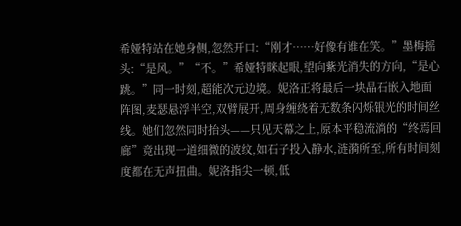希娅特站在她身侧,忽然开口:“刚才……好像有谁在笑。”墨梅摇头:“是风。”“不。”希娅特眯起眼,望向紫光消失的方向,“是心跳。”同一时刻,超能次元边境。妮洛正将最后一块晶石嵌入地面阵图,麦瑟悬浮半空,双臂展开,周身缠绕着无数条闪烁银光的时间丝线。她们忽然同时抬头——只见天幕之上,原本平稳流淌的“终焉回廊”竟出现一道细微的波纹,如石子投入静水,涟漪所至,所有时间刻度都在无声扭曲。妮洛指尖一顿,低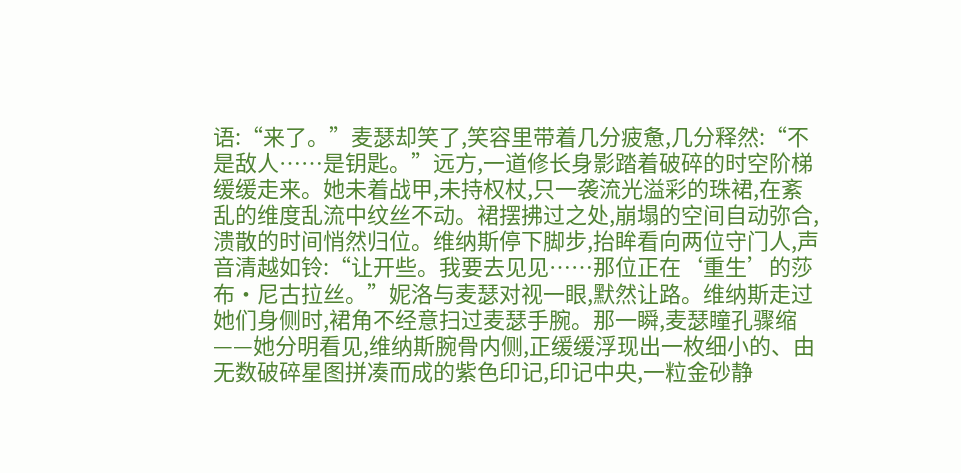语:“来了。”麦瑟却笑了,笑容里带着几分疲惫,几分释然:“不是敌人……是钥匙。”远方,一道修长身影踏着破碎的时空阶梯缓缓走来。她未着战甲,未持权杖,只一袭流光溢彩的珠裙,在紊乱的维度乱流中纹丝不动。裙摆拂过之处,崩塌的空间自动弥合,溃散的时间悄然归位。维纳斯停下脚步,抬眸看向两位守门人,声音清越如铃:“让开些。我要去见见……那位正在‘重生’的莎布·尼古拉丝。”妮洛与麦瑟对视一眼,默然让路。维纳斯走过她们身侧时,裙角不经意扫过麦瑟手腕。那一瞬,麦瑟瞳孔骤缩——她分明看见,维纳斯腕骨内侧,正缓缓浮现出一枚细小的、由无数破碎星图拼凑而成的紫色印记,印记中央,一粒金砂静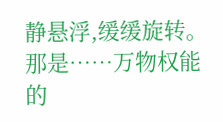静悬浮,缓缓旋转。那是……万物权能的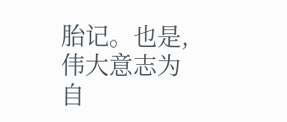胎记。也是,伟大意志为自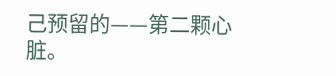己预留的——第二颗心脏。